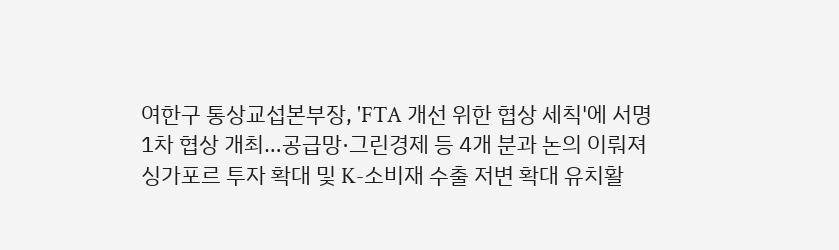여한구 통상교섭본부장, 'FTA 개선 위한 협상 세칙'에 서명
1차 협상 개최…공급망·그린경제 등 4개 분과 논의 이뤄져
싱가포르 투자 확대 및 K-소비재 수출 저변 확대 유치활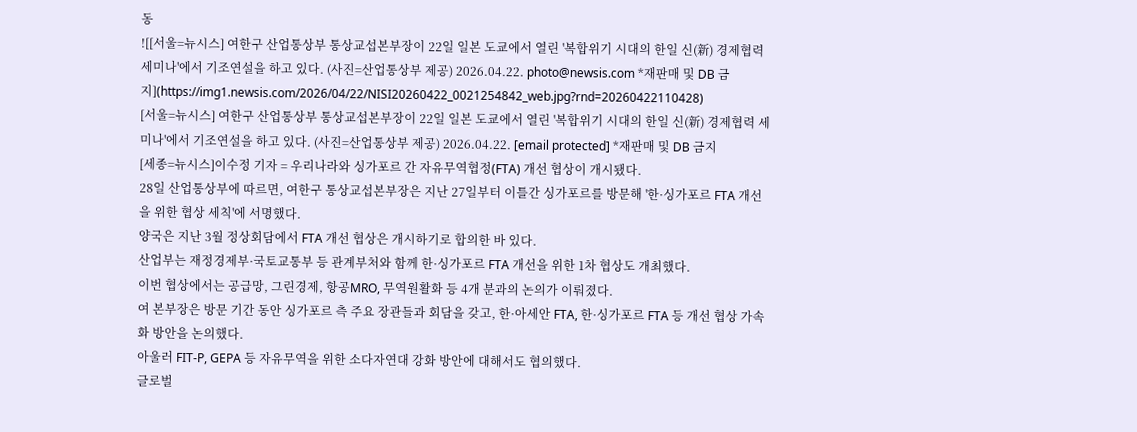동
![[서울=뉴시스] 여한구 산업통상부 통상교섭본부장이 22일 일본 도쿄에서 열린 '복합위기 시대의 한일 신(新) 경제협력 세미나'에서 기조연설을 하고 있다. (사진=산업통상부 제공) 2026.04.22. photo@newsis.com *재판매 및 DB 금지](https://img1.newsis.com/2026/04/22/NISI20260422_0021254842_web.jpg?rnd=20260422110428)
[서울=뉴시스] 여한구 산업통상부 통상교섭본부장이 22일 일본 도쿄에서 열린 '복합위기 시대의 한일 신(新) 경제협력 세미나'에서 기조연설을 하고 있다. (사진=산업통상부 제공) 2026.04.22. [email protected] *재판매 및 DB 금지
[세종=뉴시스]이수정 기자 = 우리나라와 싱가포르 간 자유무역협정(FTA) 개선 협상이 개시됐다.
28일 산업통상부에 따르면, 여한구 통상교섭본부장은 지난 27일부터 이틀간 싱가포르를 방문해 '한·싱가포르 FTA 개선을 위한 협상 세칙'에 서명했다.
양국은 지난 3월 정상회담에서 FTA 개선 협상은 개시하기로 합의한 바 있다.
산업부는 재정경제부·국토교통부 등 관계부처와 함께 한·싱가포르 FTA 개선을 위한 1차 협상도 개최했다.
이번 협상에서는 공급망, 그린경제, 항공MRO, 무역원활화 등 4개 분과의 논의가 이뤄졌다.
여 본부장은 방문 기간 동안 싱가포르 측 주요 장관들과 회담을 갖고, 한·아세안 FTA, 한·싱가포르 FTA 등 개선 협상 가속화 방안을 논의했다.
아울러 FIT-P, GEPA 등 자유무역을 위한 소다자연대 강화 방안에 대해서도 협의했다.
글로벌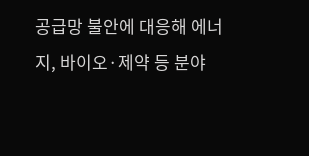공급망 불안에 대응해 에너지, 바이오·제약 등 분야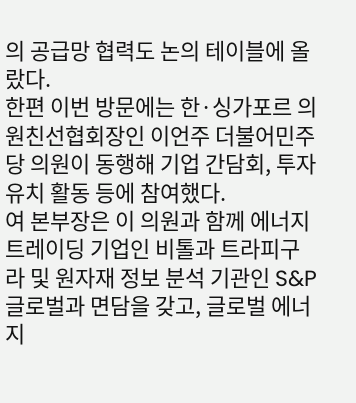의 공급망 협력도 논의 테이블에 올랐다.
한편 이번 방문에는 한·싱가포르 의원친선협회장인 이언주 더불어민주당 의원이 동행해 기업 간담회, 투자유치 활동 등에 참여했다.
여 본부장은 이 의원과 함께 에너지 트레이딩 기업인 비톨과 트라피구라 및 원자재 정보 분석 기관인 S&P 글로벌과 면담을 갖고, 글로벌 에너지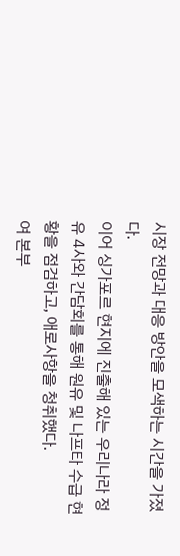시장 전망과 대응 방안을 모색하는 시간을 가졌다.
이어 싱가포르 현지에 진출해 있는 우리나라 정유 4사와 간담회를 통해 원유 및 나프타 수급 현황을 점검하고, 애로사항을 청취했다.
여 본부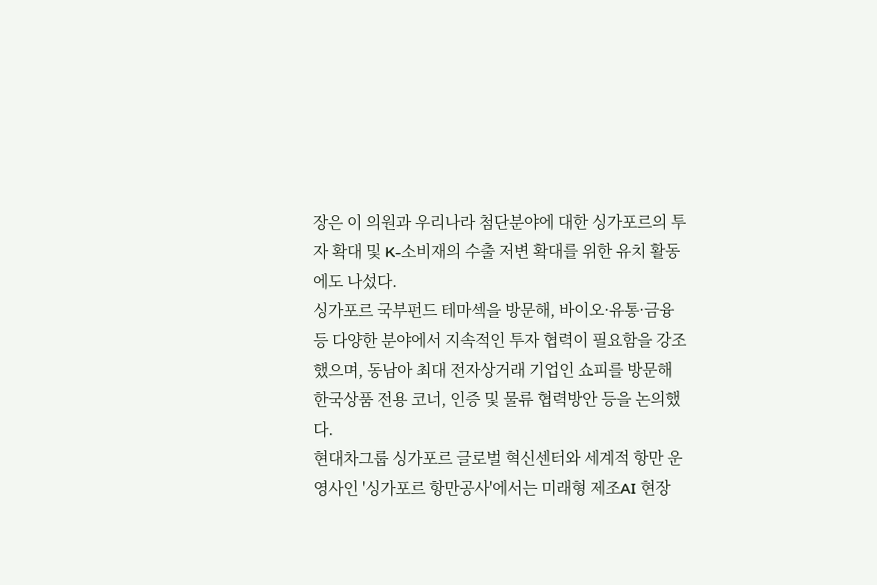장은 이 의원과 우리나라 첨단분야에 대한 싱가포르의 투자 확대 및 K-소비재의 수출 저변 확대를 위한 유치 활동에도 나섰다.
싱가포르 국부펀드 테마섹을 방문해, 바이오·유통·금융 등 다양한 분야에서 지속적인 투자 협력이 필요함을 강조했으며, 동남아 최대 전자상거래 기업인 쇼피를 방문해 한국상품 전용 코너, 인증 및 물류 협력방안 등을 논의했다.
현대차그룹 싱가포르 글로벌 혁신센터와 세계적 항만 운영사인 '싱가포르 항만공사'에서는 미래형 제조AI 현장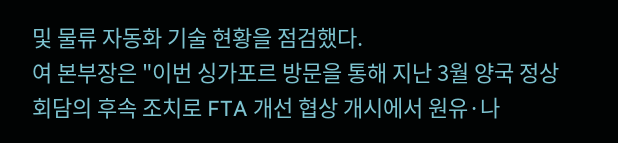및 물류 자동화 기술 현황을 점검했다.
여 본부장은 "이번 싱가포르 방문을 통해 지난 3월 양국 정상회담의 후속 조치로 FTA 개선 협상 개시에서 원유·나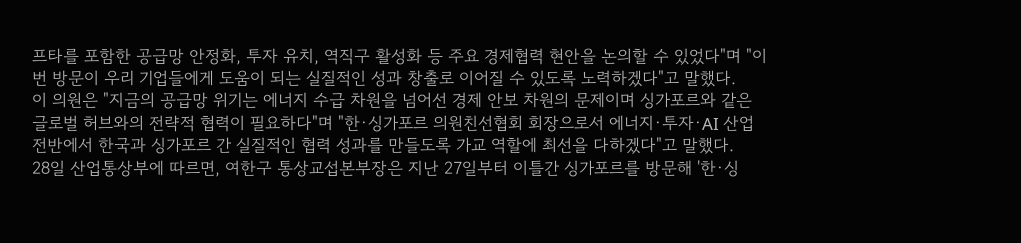프타를 포함한 공급망 안정화, 투자 유치, 역직구 활성화 등 주요 경제협력 현안을 논의할 수 있었다"며 "이번 방문이 우리 기업들에게 도움이 되는 실질적인 성과 창출로 이어질 수 있도록 노력하겠다"고 말했다.
이 의원은 "지금의 공급망 위기는 에너지 수급 차원을 넘어선 경제 안보 차원의 문제이며 싱가포르와 같은 글로벌 허브와의 전략적 협력이 필요하다"며 "한·싱가포르 의원친선협회 회장으로서 에너지·투자·AI 산업 전반에서 한국과 싱가포르 간 실질적인 협력 성과를 만들도록 가교 역할에 최선을 다하겠다"고 말했다.
28일 산업통상부에 따르면, 여한구 통상교섭본부장은 지난 27일부터 이틀간 싱가포르를 방문해 '한·싱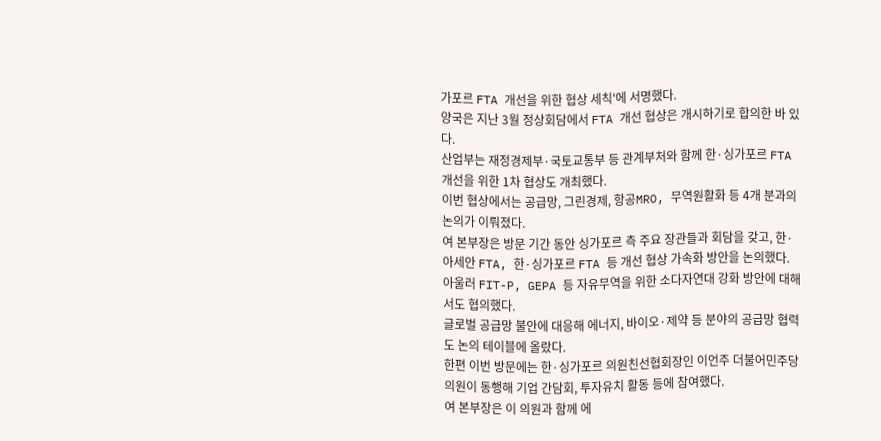가포르 FTA 개선을 위한 협상 세칙'에 서명했다.
양국은 지난 3월 정상회담에서 FTA 개선 협상은 개시하기로 합의한 바 있다.
산업부는 재정경제부·국토교통부 등 관계부처와 함께 한·싱가포르 FTA 개선을 위한 1차 협상도 개최했다.
이번 협상에서는 공급망, 그린경제, 항공MRO, 무역원활화 등 4개 분과의 논의가 이뤄졌다.
여 본부장은 방문 기간 동안 싱가포르 측 주요 장관들과 회담을 갖고, 한·아세안 FTA, 한·싱가포르 FTA 등 개선 협상 가속화 방안을 논의했다.
아울러 FIT-P, GEPA 등 자유무역을 위한 소다자연대 강화 방안에 대해서도 협의했다.
글로벌 공급망 불안에 대응해 에너지, 바이오·제약 등 분야의 공급망 협력도 논의 테이블에 올랐다.
한편 이번 방문에는 한·싱가포르 의원친선협회장인 이언주 더불어민주당 의원이 동행해 기업 간담회, 투자유치 활동 등에 참여했다.
여 본부장은 이 의원과 함께 에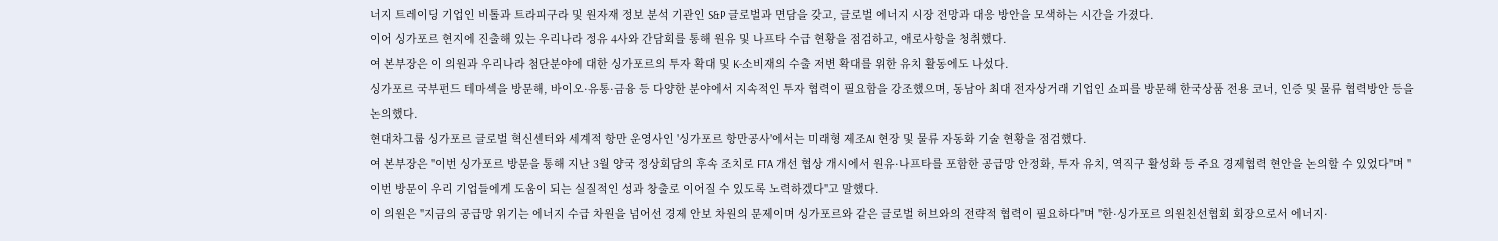너지 트레이딩 기업인 비톨과 트라피구라 및 원자재 정보 분석 기관인 S&P 글로벌과 면담을 갖고, 글로벌 에너지 시장 전망과 대응 방안을 모색하는 시간을 가졌다.
이어 싱가포르 현지에 진출해 있는 우리나라 정유 4사와 간담회를 통해 원유 및 나프타 수급 현황을 점검하고, 애로사항을 청취했다.
여 본부장은 이 의원과 우리나라 첨단분야에 대한 싱가포르의 투자 확대 및 K-소비재의 수출 저변 확대를 위한 유치 활동에도 나섰다.
싱가포르 국부펀드 테마섹을 방문해, 바이오·유통·금융 등 다양한 분야에서 지속적인 투자 협력이 필요함을 강조했으며, 동남아 최대 전자상거래 기업인 쇼피를 방문해 한국상품 전용 코너, 인증 및 물류 협력방안 등을 논의했다.
현대차그룹 싱가포르 글로벌 혁신센터와 세계적 항만 운영사인 '싱가포르 항만공사'에서는 미래형 제조AI 현장 및 물류 자동화 기술 현황을 점검했다.
여 본부장은 "이번 싱가포르 방문을 통해 지난 3월 양국 정상회담의 후속 조치로 FTA 개선 협상 개시에서 원유·나프타를 포함한 공급망 안정화, 투자 유치, 역직구 활성화 등 주요 경제협력 현안을 논의할 수 있었다"며 "이번 방문이 우리 기업들에게 도움이 되는 실질적인 성과 창출로 이어질 수 있도록 노력하겠다"고 말했다.
이 의원은 "지금의 공급망 위기는 에너지 수급 차원을 넘어선 경제 안보 차원의 문제이며 싱가포르와 같은 글로벌 허브와의 전략적 협력이 필요하다"며 "한·싱가포르 의원친선협회 회장으로서 에너지·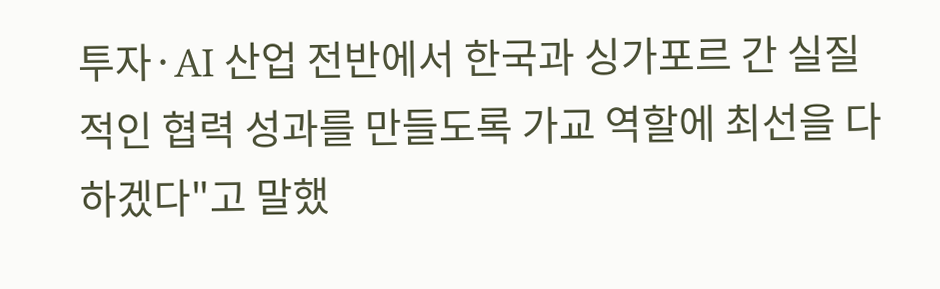투자·AI 산업 전반에서 한국과 싱가포르 간 실질적인 협력 성과를 만들도록 가교 역할에 최선을 다하겠다"고 말했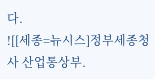다.
![[세종=뉴시스]정부세종청사 산업통상부.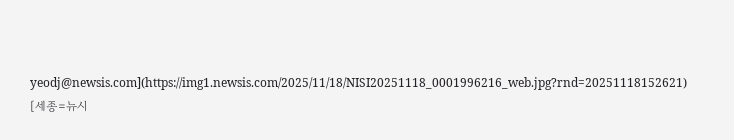yeodj@newsis.com](https://img1.newsis.com/2025/11/18/NISI20251118_0001996216_web.jpg?rnd=20251118152621)
[세종=뉴시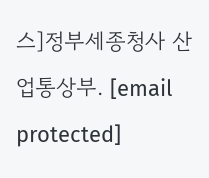스]정부세종청사 산업통상부. [email protected]